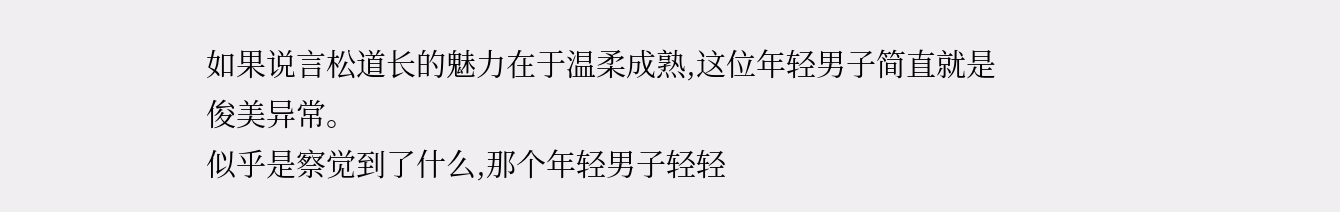如果说言松道长的魅力在于温柔成熟,这位年轻男子简直就是俊美异常。
似乎是察觉到了什么,那个年轻男子轻轻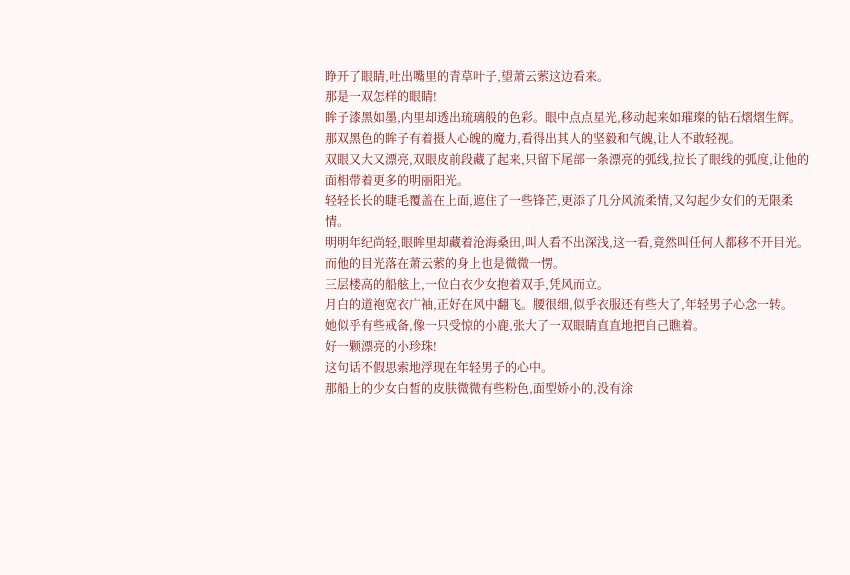睁开了眼睛,吐出嘴里的青草叶子,望萧云萦这边看来。
那是一双怎样的眼睛!
眸子漆黑如墨,内里却透出琉璃般的色彩。眼中点点星光,移动起来如璀璨的钻石熠熠生辉。
那双黑色的眸子有着摄人心魄的魔力,看得出其人的坚毅和气魄,让人不敢轻视。
双眼又大又漂亮,双眼皮前段藏了起来,只留下尾部一条漂亮的弧线,拉长了眼线的弧度,让他的面相带着更多的明丽阳光。
轻轻长长的睫毛覆盖在上面,遮住了一些锋芒,更添了几分风流柔情,又勾起少女们的无限柔情。
明明年纪尚轻,眼眸里却藏着沧海桑田,叫人看不出深浅,这一看,竟然叫任何人都移不开目光。
而他的目光落在萧云萦的身上也是微微一愣。
三层楼高的船舷上,一位白衣少女抱着双手,凭风而立。
月白的道袍宽衣广袖,正好在风中翻飞。腰很细,似乎衣服还有些大了,年轻男子心念一转。
她似乎有些戒备,像一只受惊的小鹿,张大了一双眼睛直直地把自己瞧着。
好一颗漂亮的小珍珠!
这句话不假思索地浮现在年轻男子的心中。
那船上的少女白皙的皮肤微微有些粉色,面型娇小的,没有涂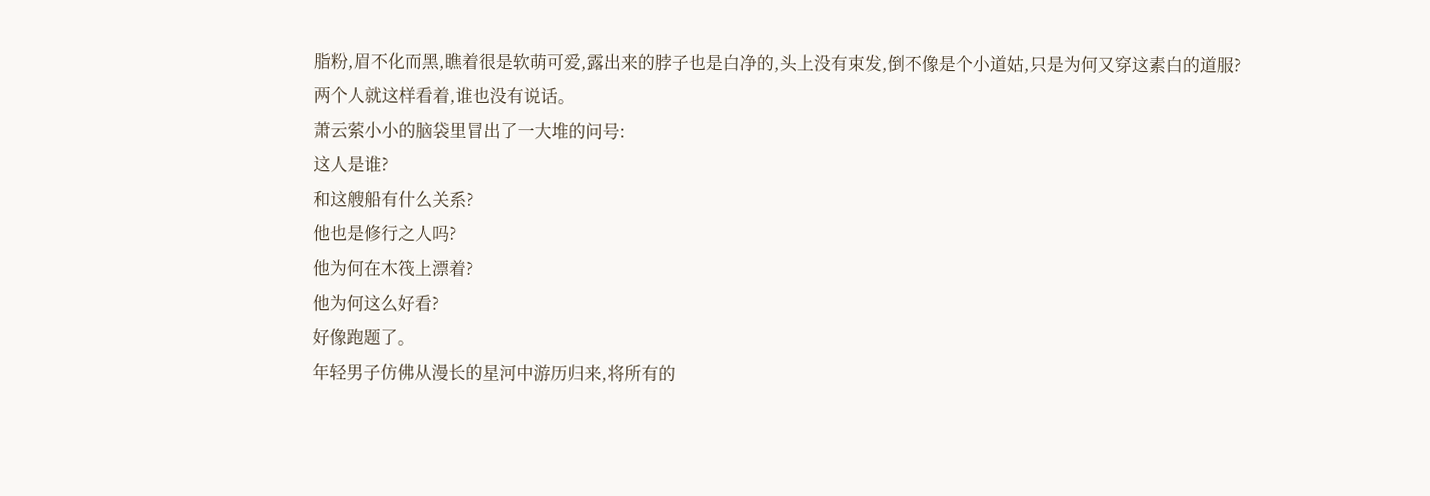脂粉,眉不化而黑,瞧着很是软萌可爱,露出来的脖子也是白净的,头上没有束发,倒不像是个小道姑,只是为何又穿这素白的道服?
两个人就这样看着,谁也没有说话。
萧云萦小小的脑袋里冒出了一大堆的问号:
这人是谁?
和这艘船有什么关系?
他也是修行之人吗?
他为何在木筏上漂着?
他为何这么好看?
好像跑题了。
年轻男子仿佛从漫长的星河中游历归来,将所有的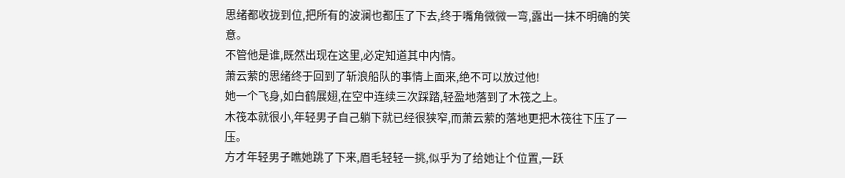思绪都收拢到位,把所有的波澜也都压了下去,终于嘴角微微一弯,露出一抹不明确的笑意。
不管他是谁,既然出现在这里,必定知道其中内情。
萧云萦的思绪终于回到了斩浪船队的事情上面来,绝不可以放过他!
她一个飞身,如白鹤展翅,在空中连续三次踩踏,轻盈地落到了木筏之上。
木筏本就很小,年轻男子自己躺下就已经很狭窄,而萧云萦的落地更把木筏往下压了一压。
方才年轻男子瞧她跳了下来,眉毛轻轻一挑,似乎为了给她让个位置,一跃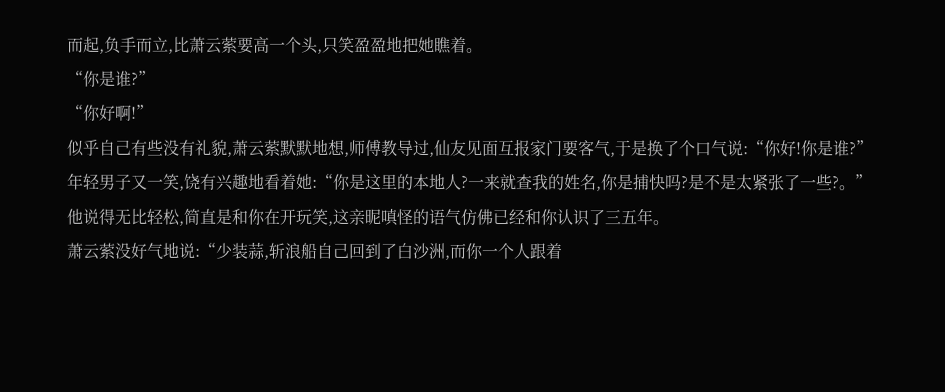而起,负手而立,比萧云萦要高一个头,只笑盈盈地把她瞧着。
“你是谁?”
“你好啊!”
似乎自己有些没有礼貌,萧云萦默默地想,师傅教导过,仙友见面互报家门要客气,于是换了个口气说:“你好!你是谁?”
年轻男子又一笑,饶有兴趣地看着她:“你是这里的本地人?一来就查我的姓名,你是捕快吗?是不是太紧张了一些?。”
他说得无比轻松,简直是和你在开玩笑,这亲昵嗔怪的语气仿佛已经和你认识了三五年。
萧云萦没好气地说:“少装蒜,斩浪船自己回到了白沙洲,而你一个人跟着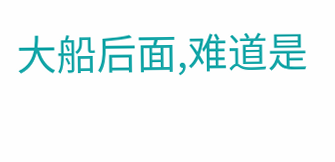大船后面,难道是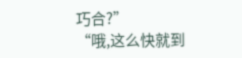巧合?”
“哦,这么快就到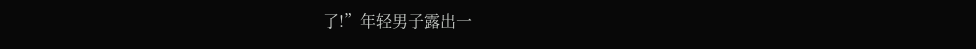了!”年轻男子露出一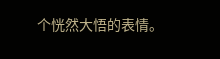个恍然大悟的表情。